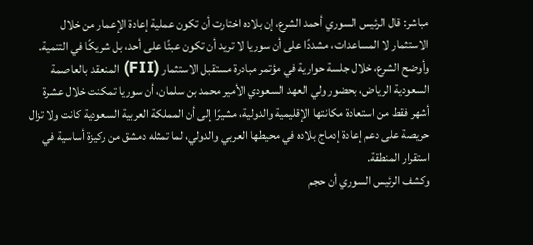مباشر: قال الرئيس السوري أحمد الشرع، إن بلاده اختارت أن تكون عملية إعادة الإعمار من خلال الاستثمار لا المساعدات، مشددًا على أن سوريا لا تريد أن تكون عبئًا على أحد، بل شريكًا في التنمية.
وأوضح الشرع، خلال جلسة حوارية في مؤتمر مبادرة مستقبل الاستثمار (FII) المنعقد بالعاصمة السعودية الرياض، بحضور ولي العهد السعودي الأمير محمد بن سلمان، أن سوريا تمكنت خلال عشرة أشهر فقط من استعادة مكانتها الإقليمية والدولية، مشيرًا إلى أن المملكة العربية السعودية كانت ولا تزال حريصة على دعم إعادة إدماج بلاده في محيطها العربي والدولي، لما تمثله دمشق من ركيزة أساسية في استقرار المنطقة.
وكشف الرئيس السوري أن حجم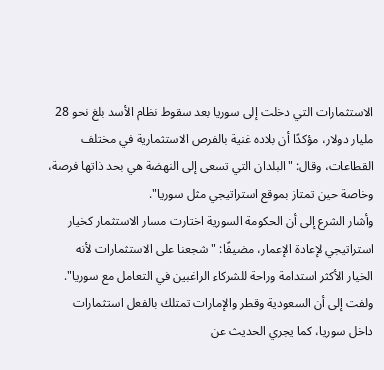الاستثمارات التي دخلت إلى سوريا بعد سقوط نظام الأسد بلغ نحو 28 مليار دولار، مؤكدًا أن بلاده غنية بالفرص الاستثمارية في مختلف القطاعات، وقال: "البلدان التي تسعى إلى النهضة هي بحد ذاتها فرصة، وخاصة حين تمتاز بموقع استراتيجي مثل سوريا".
وأشار الشرع إلى أن الحكومة السورية اختارت مسار الاستثمار كخيار استراتيجي لإعادة الإعمار، مضيفًا: "شجعنا على الاستثمارات لأنه الخيار الأكثر استدامة وراحة للشركاء الراغبين في التعامل مع سوريا".
ولفت إلى أن السعودية وقطر والإمارات تمتلك بالفعل استثمارات داخل سوريا، كما يجري الحديث عن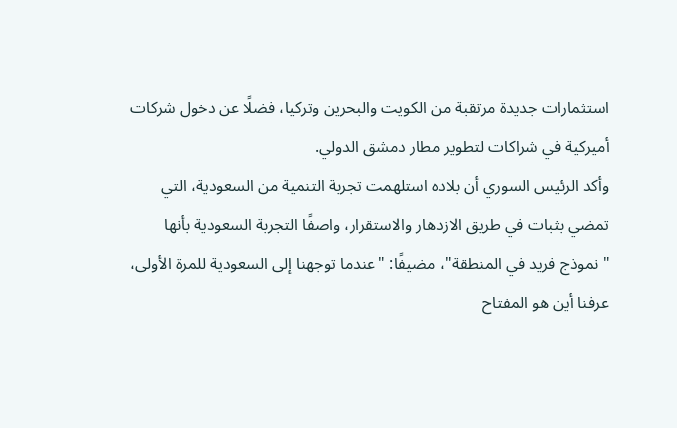استثمارات جديدة مرتقبة من الكويت والبحرين وتركيا، فضلًا عن دخول شركات أميركية في شراكات لتطوير مطار دمشق الدولي.
وأكد الرئيس السوري أن بلاده استلهمت تجربة التنمية من السعودية، التي تمضي بثبات في طريق الازدهار والاستقرار، واصفًا التجربة السعودية بأنها "نموذج فريد في المنطقة"، مضيفًا: "عندما توجهنا إلى السعودية للمرة الأولى، عرفنا أين هو المفتاح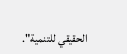الحقيقي للتنمية".